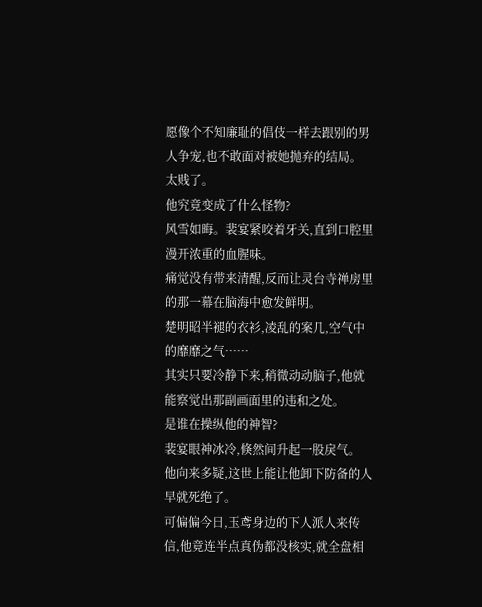愿像个不知廉耻的倡伎一样去跟别的男人争宠,也不敢面对被她抛弃的结局。
太贱了。
他究竟变成了什么怪物?
风雪如晦。裴宴紧咬着牙关,直到口腔里漫开浓重的血腥味。
痛觉没有带来清醒,反而让灵台寺禅房里的那一幕在脑海中愈发鲜明。
楚明昭半褪的衣衫,凌乱的案几,空气中的靡靡之气……
其实只要冷静下来,稍微动动脑子,他就能察觉出那副画面里的违和之处。
是谁在操纵他的神智?
裴宴眼神冰冷,倏然间升起一股戾气。
他向来多疑,这世上能让他卸下防备的人早就死绝了。
可偏偏今日,玉鸢身边的下人派人来传信,他竟连半点真伪都没核实,就全盘相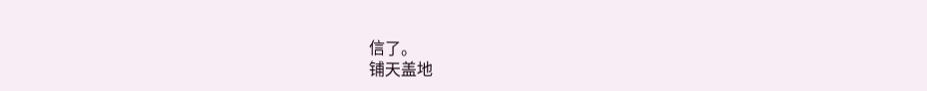信了。
铺天盖地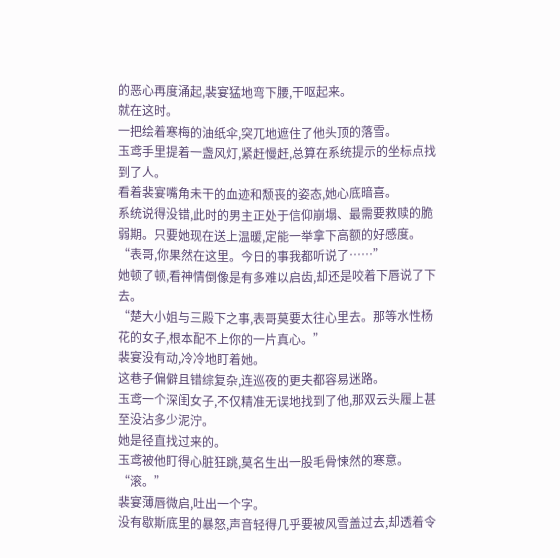的恶心再度涌起,裴宴猛地弯下腰,干呕起来。
就在这时。
一把绘着寒梅的油纸伞,突兀地遮住了他头顶的落雪。
玉鸢手里提着一盏风灯,紧赶慢赶,总算在系统提示的坐标点找到了人。
看着裴宴嘴角未干的血迹和颓丧的姿态,她心底暗喜。
系统说得没错,此时的男主正处于信仰崩塌、最需要救赎的脆弱期。只要她现在送上温暖,定能一举拿下高额的好感度。
“表哥,你果然在这里。今日的事我都听说了……”
她顿了顿,看神情倒像是有多难以启齿,却还是咬着下唇说了下去。
“楚大小姐与三殿下之事,表哥莫要太往心里去。那等水性杨花的女子,根本配不上你的一片真心。”
裴宴没有动,冷冷地盯着她。
这巷子偏僻且错综复杂,连巡夜的更夫都容易迷路。
玉鸢一个深闺女子,不仅精准无误地找到了他,那双云头履上甚至没沾多少泥泞。
她是径直找过来的。
玉鸢被他盯得心脏狂跳,莫名生出一股毛骨悚然的寒意。
“滚。”
裴宴薄唇微启,吐出一个字。
没有歇斯底里的暴怒,声音轻得几乎要被风雪盖过去,却透着令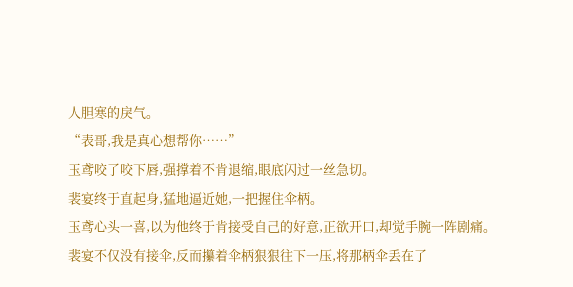人胆寒的戾气。
“表哥,我是真心想帮你……”
玉鸢咬了咬下唇,强撑着不肯退缩,眼底闪过一丝急切。
裴宴终于直起身,猛地逼近她,一把握住伞柄。
玉鸢心头一喜,以为他终于肯接受自己的好意,正欲开口,却觉手腕一阵剧痛。
裴宴不仅没有接伞,反而攥着伞柄狠狠往下一压,将那柄伞丢在了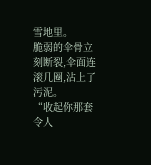雪地里。
脆弱的伞骨立刻断裂,伞面连滚几圈,沾上了污泥。
“收起你那套令人